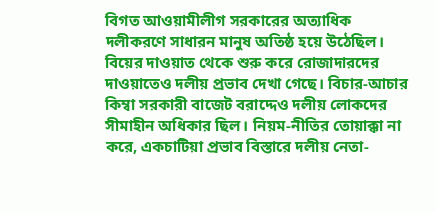বিগত আওয়ামীলীগ সরকারের অত্যাধিক দলীকরণে সাধারন মানুষ অতিষ্ঠ হয়ে উঠেছিল। বিয়ের দাওয়াত থেকে শুরু করে রোজাদারদের দাওয়াতেও দলীয় প্রভাব দেখা গেছে। বিচার-আচার কিম্বা সরকারী বাজেট বরাদ্দেও দলীয় লোকদের সীমাহীন অধিকার ছিল। নিয়ম-নীতির তোয়াক্কা না করে, একচাটিয়া প্রভাব বিস্তারে দলীয় নেতা-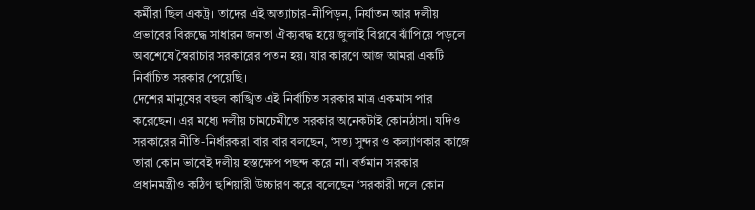কর্মীরা ছিল একট্র। তাদের এই অত্যাচার-নীপিড়ন, নির্যাতন আর দলীয় প্রভাবের বিরুদ্ধে সাধারন জনতা ঐক্যবদ্ধ হয়ে জুলাই বিপ্লবে ঝাঁপিয়ে পড়লে অবশেষে স্বৈরাচার সরকারের পতন হয়। যার কারণে আজ আমরা একটি নির্বাচিত সরকার পেয়েছি।
দেশের মানুষের বহুল কাঙ্খিত এই নির্বাচিত সরকার মাত্র একমাস পার করেছেন। এর মধ্যে দলীয় চামচেমীতে সরকার অনেকটাই কোনঠাসা। যদিও সরকারের নীতি-নির্ধারকরা বার বার বলছেন, ‘সত্য সুন্দর ও কল্যাণকার কাজে তারা কোন ভাবেই দলীয় হস্তক্ষেপ পছন্দ করে না। বর্তমান সরকার প্রধানমন্ত্রীও কঠিণ হুশিয়ারী উচ্চারণ করে বলেছেন ‘সরকারী দলে কোন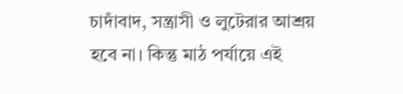চাদাঁবাদ, সন্ত্রাসী ও লুটেরার আশ্রয় হবে না। কিন্তু মাঠ পর্যায়ে এই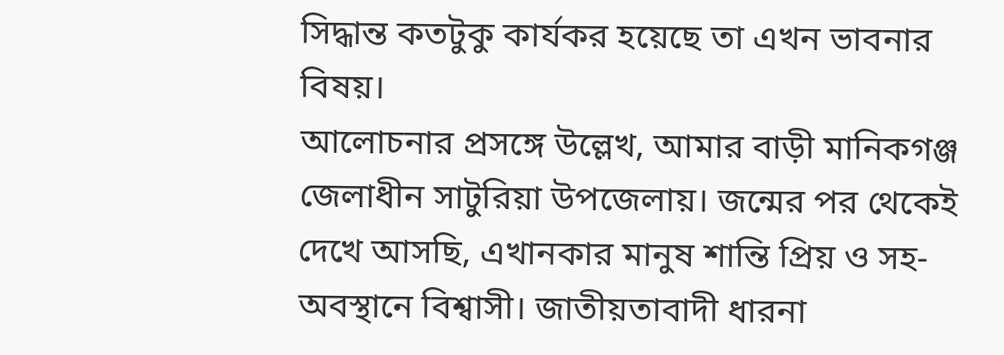সিদ্ধান্ত কতটুকু কার্যকর হয়েছে তা এখন ভাবনার বিষয়।
আলোচনার প্রসঙ্গে উল্লেখ, আমার বাড়ী মানিকগঞ্জ জেলাধীন সাটুরিয়া উপজেলায়। জন্মের পর থেকেই দেখে আসছি, এখানকার মানুষ শান্তি প্রিয় ও সহ-অবস্থানে বিশ্বাসী। জাতীয়তাবাদী ধারনা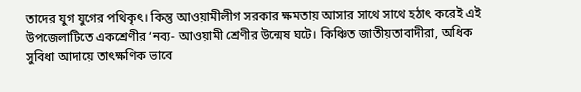তাদের যুগ যুগের পথিকৃৎ। কিন্তু আওয়ামীলীগ সরকার ক্ষমতায় আসার সাথে সাথে হঠাৎ করেই এই উপজেলাটিতে একশ্রেণীর ‘নব্য- আওয়ামী শ্রেণীর উন্মেষ ঘটে। কিঞ্চিত জাতীয়তাবাদীরা, অধিক সুবিধা আদায়ে তাৎক্ষণিক ভাবে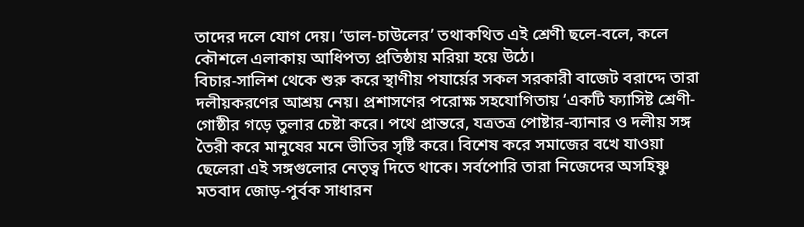তাদের দলে যোগ দেয়। ‘ডাল-চাউলের’ তথাকথিত এই শ্রেণী ছলে-বলে, কলে কৌশলে এলাকায় আধিপত্য প্রতিষ্ঠায় মরিয়া হয়ে উঠে।
বিচার-সালিশ থেকে শুরু করে স্থাণীয় পযার্য়ের সকল সরকারী বাজেট বরাদ্দে তারা দলীয়করণের আশ্রয় নেয়। প্রশাসণের পরোক্ষ সহযোগিতায় ‘একটি ফ্যাসিষ্ট শ্রেণী- গোষ্ঠীর গড়ে তুলার চেষ্টা করে। পথে প্রান্তরে, যত্রতত্র পোষ্টার-ব্যানার ও দলীয় সঙ্গ তৈরী করে মানুষের মনে ভীতির সৃষ্টি করে। বিশেষ করে সমাজের বখে যাওয়া ছেলেরা এই সঙ্গগুলোর নেতৃত্ব দিতে থাকে। সর্বপোরি তারা নিজেদের অসহিষ্ণু মতবাদ জোড়-পুর্বক সাধারন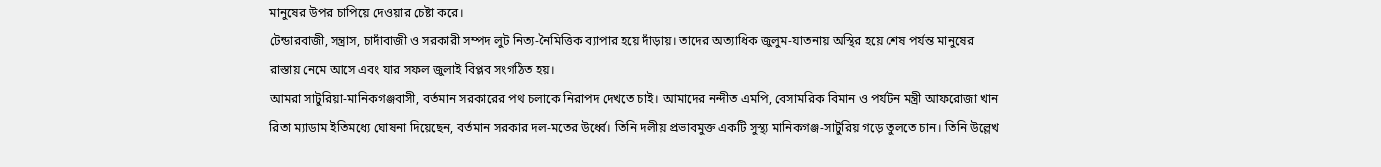মানুষের উপর চাপিয়ে দেওয়ার চেষ্টা করে।
টেন্ডারবাজী, সন্ত্রাস, চাদাঁবাজী ও সরকারী সম্পদ লুট নিত্য-নৈমিত্তিক ব্যাপার হয়ে দাঁড়ায়। তাদের অত্যাধিক জুলুম-যাতনায় অস্থির হয়ে শেষ পর্যন্ত মানুষের রাস্তায় নেমে আসে এবং যার সফল জুলাই বিপ্লব সংগঠিত হয়।
আমরা সাটুরিয়া-মানিকগঞ্জবাসী, বর্তমান সরকারের পথ চলাকে নিরাপদ দেখতে চাই। আমাদের নন্দীত এমপি, বেসামরিক বিমান ও পর্যটন মন্ত্রী আফরোজা খান রিতা ম্যাডাম ইতিমধ্যে ঘোষনা দিয়েছেন, বর্তমান সরকার দল-মতের উর্ধ্বে। তিনি দলীয় প্রভাবমুক্ত একটি সুস্থ্য মানিকগঞ্জ-সাটুরিয় গড়ে তুলতে চান। তিনি উল্লেখ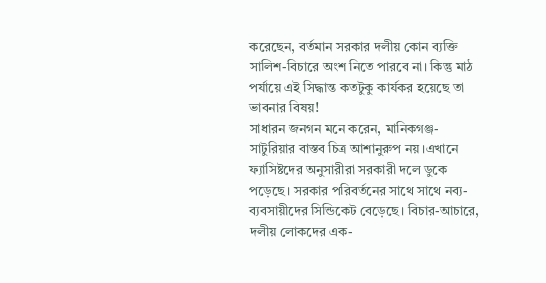করেছেন, বর্তমান সরকার দলীয় কোন ব্যক্তি সালিশ-বিচারে অংশ নিতে পারবে না। কিন্তু মাঠ পর্যায়ে এই সিদ্ধান্ত কতটুকু কার্যকর হয়েছে তা ভাবনার বিষয়!
সাধারন জনগন মনে করেন, মানিকগঞ্জ-সাটুরিয়ার বাস্তব চিত্র আশানুরুপ নয়।এখানে ফ্যাসিষ্টদের অনুসারীরা সরকারী দলে ডুকে পড়েছে। সরকার পরিবর্তনের সাথে সাথে নব্য-ব্যবসায়ীদের সিন্ডিকেট বেড়েছে। বিচার-আচারে, দলীয় লোকদের এক-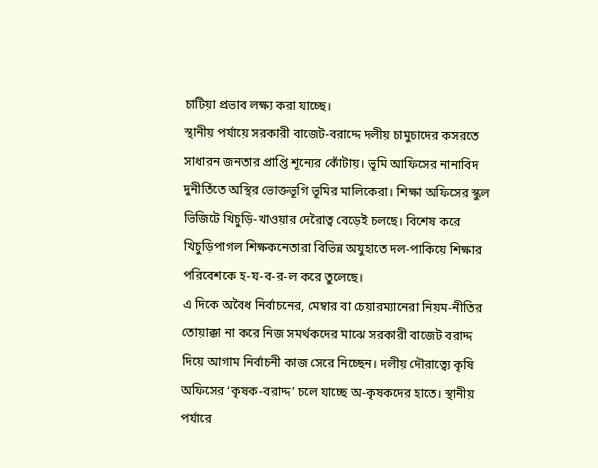চাটিয়া প্রভাব লক্ষ্য করা যাচ্ছে।
স্থানীয় পর্যায়ে সরকারী বাজেট-বরাদ্দে দলীয় চামুচাদের কসরতে সাধারন জনতার প্রাপ্তি শূন্যের কোঁটায়। ভূমি আফিসের নানাবিদ দুনীর্তিতে অস্থির ভোক্তভূগি ভূমির মালিকেরা। শিক্ষা অফিসের স্কুল ভিজিটে খিচুড়ি-খাওয়ার দেরৈাত্ব বেড়েই চলছে। বিশেষ করে খিচুড়িপাগল শিক্ষকনেতারা বিভিন্ন অযুহাতে দল-পাকিয়ে শিক্ষার পরিবেশকে হ-য-ব-র-ল করে তুলেছে।
এ দিকে অবৈধ নির্বাচনের, মেম্বার বা চেয়ারম্যানেরা নিয়ম-নীতির তোয়াক্কা না করে নিজ সমর্থকদের মাঝে সরকারী বাজেট বরাদ্দ দিয়ে আগাম নির্বাচনী কাজ সেরে নিচ্ছেন। দলীয় দৌরাত্ব্যে কৃষি অফিসের ‘কৃষক-বরাদ্দ’ চলে যাচ্ছে অ-কৃষকদের হাতে। স্থানীয় পর্যারে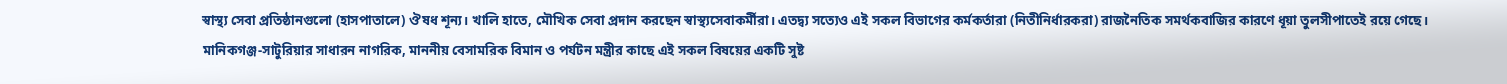স্বাস্থ্য সেবা প্রতিষ্ঠানগুলো (হাসপাতালে) ঔষধ শূন্য। খালি হাতে, মৌখিক সেবা প্রদান করছেন স্বাস্থ্যসেবাকর্মীরা। এতদ্ব্য সত্যেও এই সকল বিভাগের কর্মকর্তারা (নিতীনির্ধারকরা) রাজনৈতিক সমর্থকবাজির কারণে ধূয়া তুলসীপাতেই রয়ে গেছে।
মানিকগঞ্জ-সাটুরিয়ার সাধারন নাগরিক, মাননীয় বেসামরিক বিমান ও পর্যটন মন্ত্রীর কাছে এই সকল বিষয়ের একটি সুষ্ট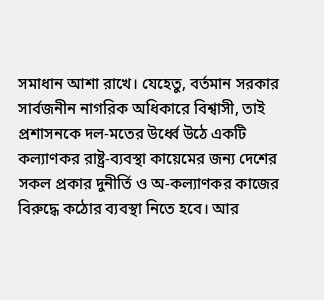সমাধান আশা রাখে। যেহেতু, বর্তমান সরকার সার্বজনীন নাগরিক অধিকারে বিশ্বাসী, তাই প্রশাসনকে দল-মতের উর্ধ্বে উঠে একটি কল্যাণকর রাষ্ট্র-ব্যবস্থা কায়েমের জন্য দেশের সকল প্রকার দুনীর্তি ও অ-কল্যাণকর কাজের বিরুদ্ধে কঠোর ব্যবস্থা নিতে হবে। আর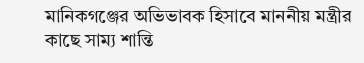মানিকগঞ্জের অভিভাবক হিসাবে মাননীয় মন্ত্রীর কাছে সাম্য শান্তি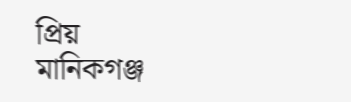প্রিয় মানিকগঞ্জ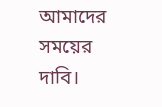আমাদের সময়ের দাবি।